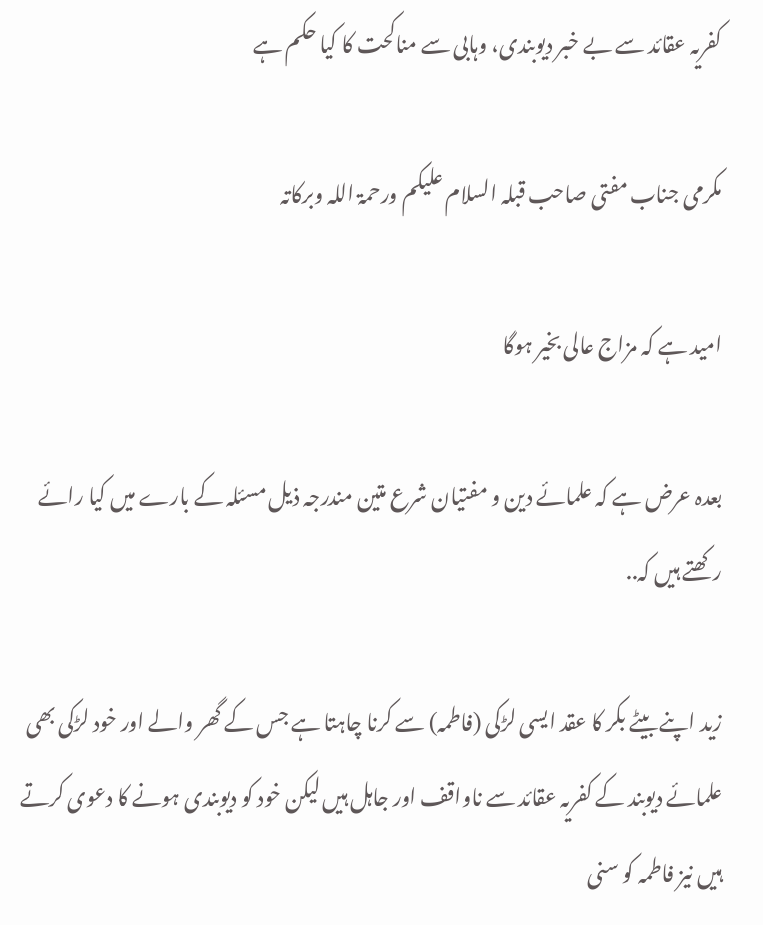کفریہ عقائد سے بے خبر دیوبندی، وہابی سے مناکحت کا کیا حکم ہے

مکرمی جناب مفتی صاحب قبلہ السلام علیکم ورحمۃ اللہ وبرکاتہ

امید ہے کہ مزاج عالی بخیر ہوگا

بعدہ عرض ہے کہ علمائے دین و مفتیان شرع متین مندرجہ ذیل مسئلہ کے بارے میں کیا رائے رکھتے ہیں کہ..

زید اپنے بیٹے بکر کا عقد ایسی لڑکی (فاطمہ) سے کرنا چاہتا ہے جس کے گھر والے اور خود لڑکی بھی علمائے دیوبند کے کفریہ عقائد سے ناواقف اور جاہل ہیں لیکن خود کو دیوبندی ہونے کا دعوی کرتے ہیں نیز فاطمہ کو سنی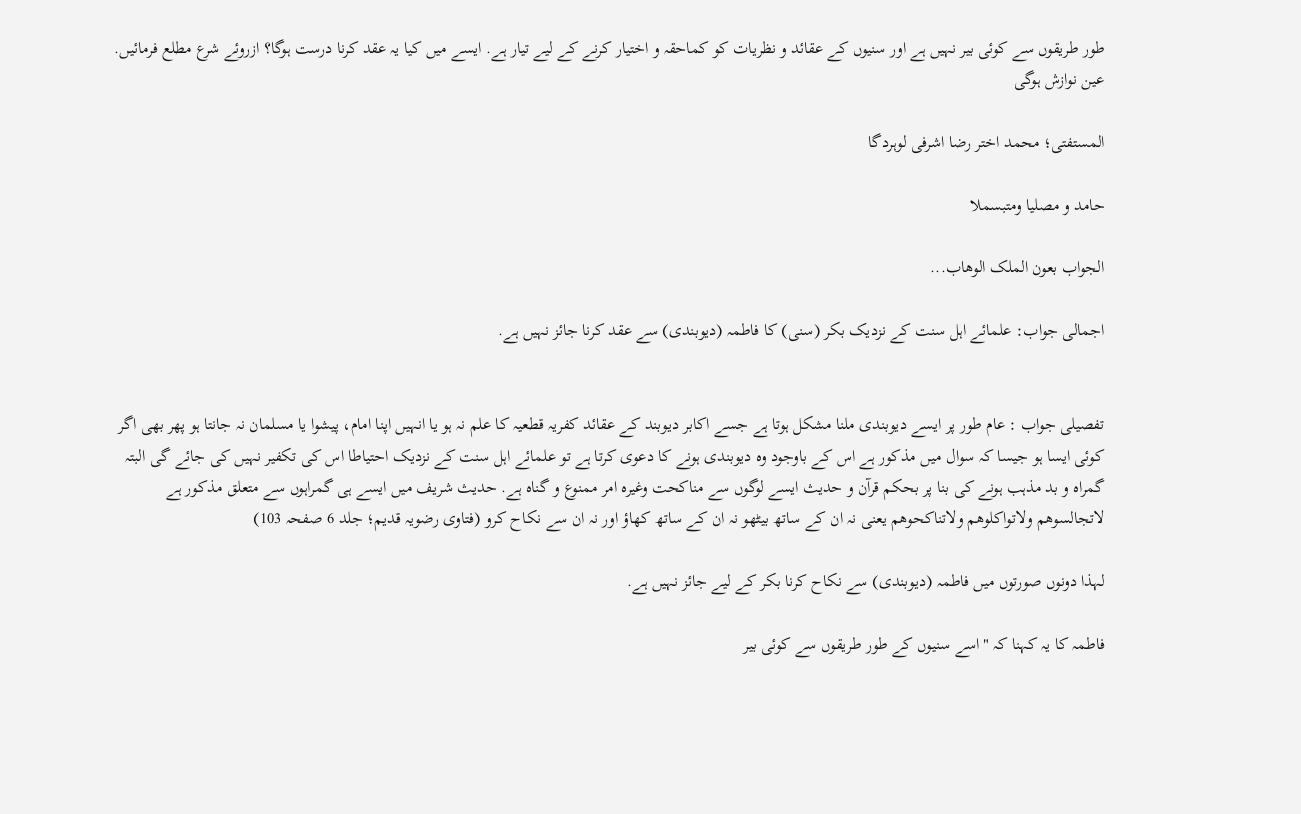طور طریقوں سے کوئی بیر نہیں ہے اور سنیوں کے عقائد و نظریات کو کماحقہ و اختیار کرنے کے لیے تیار ہے. ایسے میں کیا یہ عقد کرنا درست ہوگا؟ ازروئے شرع مطلع فرمائیں. عین نوازش ہوگی

المستفتی؛ محمد اختر رضا اشرفی لوہردگا

حامد و مصلیا ومتبسملا

الجواب بعون الملک الوھاب...

اجمالی جواب: علمائے اہل سنت کے نزدیک بکر (سنی) کا فاطمہ (دیوبندی) سے عقد کرنا جائز نہیں ہے.


تفصیلی جواب : عام طور پر ایسے دیوبندی ملنا مشکل ہوتا ہے جسے اکابر دیوبند کے عقائد کفریہ قطعیہ کا علم نہ ہو یا انہیں اپنا امام، پیشوا یا مسلمان نہ جانتا ہو پھر بھی اگر کوئی ایسا ہو جیسا کہ سوال میں مذکور ہے اس کے باوجود وہ دیوبندی ہونے کا دعوی کرتا ہے تو علمائے اہل سنت کے نزدیک احتیاطا اس کی تکفیر نہیں کی جائے گی البتہ گمراہ و بد مذہب ہونے کی بنا پر بحکم قرآن و حدیث ایسے لوگوں سے مناکحت وغیرہ امر ممنوع و گناہ ہے. حدیث شریف میں ایسے ہی گمراہوں سے متعلق مذکور ہے لاتجالسوھم ولاتواکلوھم ولاتناکحوھم یعنی نہ ان کے ساتھ بیٹھو نہ ان کے ساتھ کھاؤ اور نہ ان سے نکاح کرو (فتاوی رضویہ قدیم؛ جلد 6 صفحہ 103)

لہذا دونوں صورتوں میں فاطمہ (دیوبندی) سے نکاح کرنا بکر کے لیے جائز نہیں ہے.

فاطمہ کا یہ کہنا کہ "اسے سنیوں کے طور طریقوں سے کوئی بیر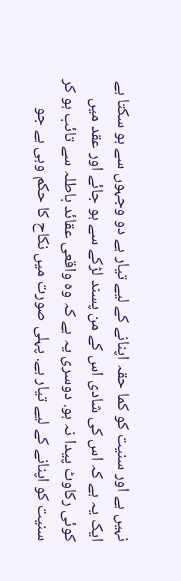نہیں ہے اور سنیت کو کما حقہ اپنانے کے لیے تیار ہے دو وجہوں سے ہو سکتا ہے ایک یہ ہے کہ اس کی شادی اس کے من پسند لڑکے سے ہو جائے اور عقد میں کوئی رکاوٹ پیدا نہ ہو. دوسری یہ ہے کہ وہ واقعی عقائد باطلہ سے تائب ہو کر سنیت کو اپنانے کے لیے تیار ہے. پہلی صورت میں نکاح کا حکم وہی ہے جو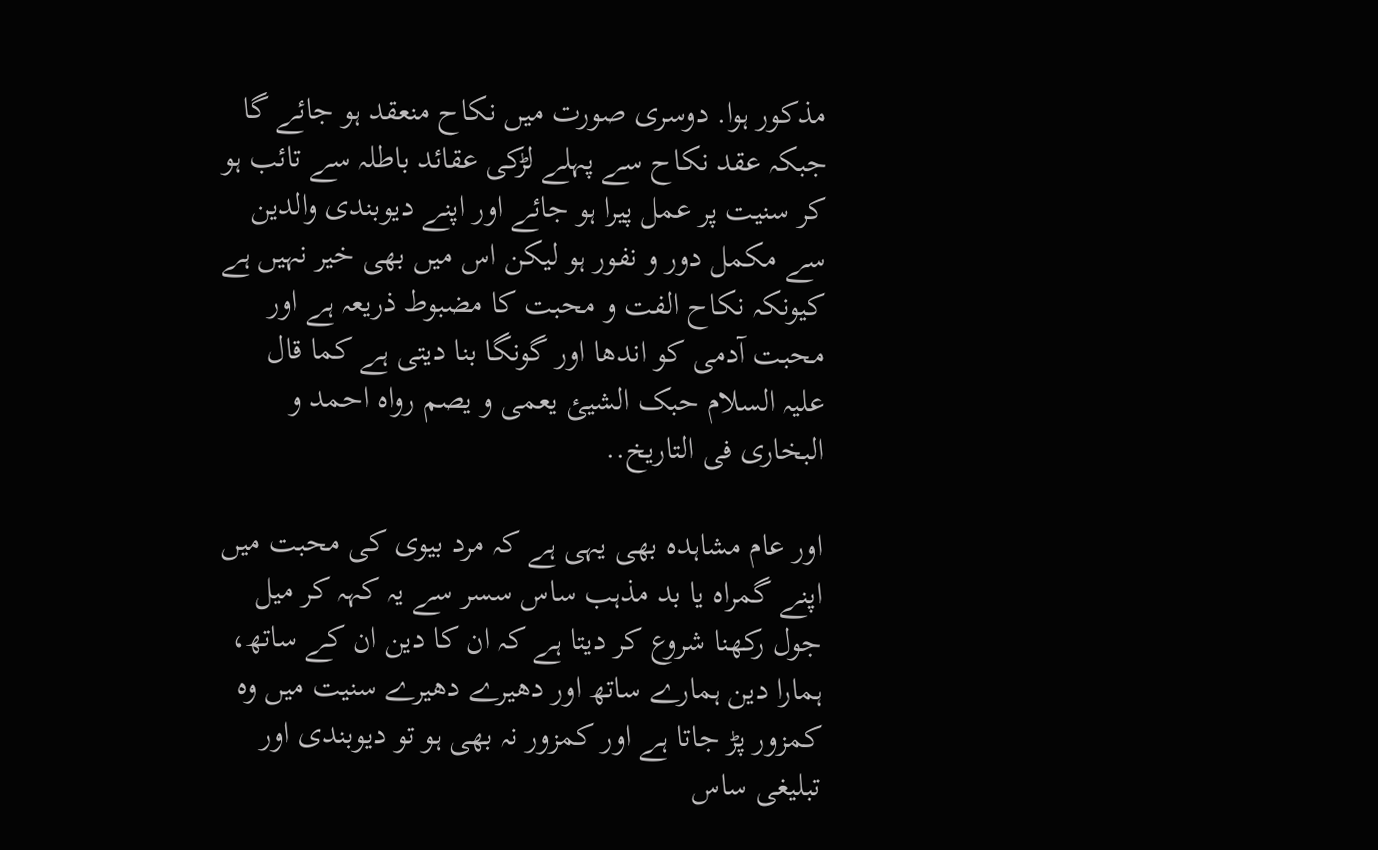مذکور ہوا. دوسری صورت میں نکاح منعقد ہو جائے گا جبکہ عقد نکاح سے پہلے لڑکی عقائد باطلہ سے تائب ہو کر سنیت پر عمل پیرا ہو جائے اور اپنے دیوبندی والدین سے مکمل دور و نفور ہو لیکن اس میں بھی خیر نہیں ہے کیونکہ نکاح الفت و محبت کا مضبوط ذریعہ ہے اور محبت آدمی کو اندھا اور گونگا بنا دیتی ہے کما قال علیہ السلام حبک الشيئ یعمی و یصم رواہ احمد و البخاری فی التاریخ..

اور عام مشاہدہ بھی یہی ہے کہ مرد بیوی کی محبت میں اپنے گمراہ یا بد مذہب ساس سسر سے یہ کہہ کر میل جول رکھنا شروع کر دیتا ہے کہ ان کا دین ان کے ساتھ، ہمارا دین ہمارے ساتھ اور دھیرے دھیرے سنیت میں وہ کمزور پڑ جاتا ہے اور کمزور نہ بھی ہو تو دیوبندی اور تبلیغی ساس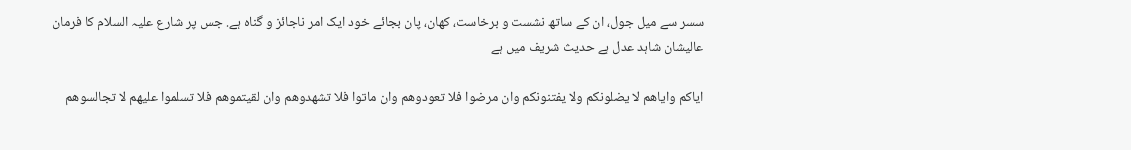سسر سے میل جول، ان کے ساتھ نشست و برخاست، کھان، پان بجائے خود ایک امر ناجائز و گناہ ہے. جس پر شارع علیہ السلام کا فرمان عالیشان شاہد عدل ہے حدیث شریف میں ہے

اياكم واياهم لا يضلونكم ولا يفتنونكم وان مرضوا فلا تعودوهم وان ماتوا فلا تشهدوهم وان لقيتموهم فلا تسلموا عليهم لا تجالسوهم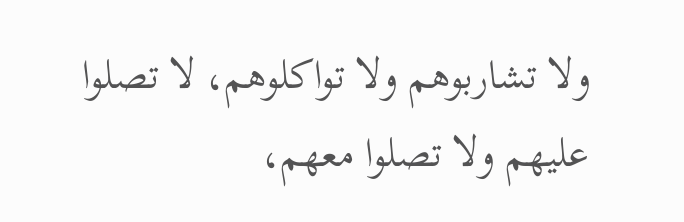ولا تشاربوهم ولا تواكلوهم، لا تصلوا عليهم ولا تصلوا معهم،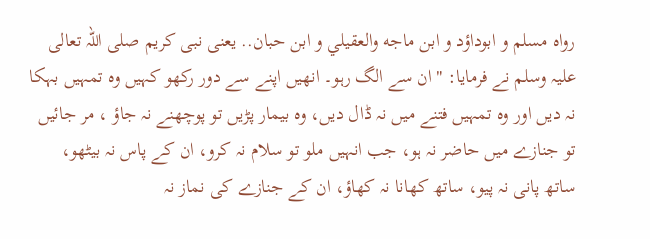رواه مسلم و ابوداؤد و ابن ماجه والعقيلي و ابن حبان.. یعنی نبی کریم صلی اللہ تعالی علیہ وسلم نے فرمایا: " ان سے الگ رہو۔ انھیں اپنے سے دور رکھو کہیں وہ تمہیں بہکا نہ دیں اور وہ تمہیں فتنے میں نہ ڈال دیں، وہ بیمار پڑیں تو پوچھنے نہ جاؤ ، مر جائیں تو جنازے میں حاضر نہ ہو، جب انہیں ملو تو سلام نہ کرو، ان کے پاس نہ بیٹھو، ساتھ پانی نہ پیو، ساتھ کھانا نہ کھاؤ، ان کے جنازے کی نماز نہ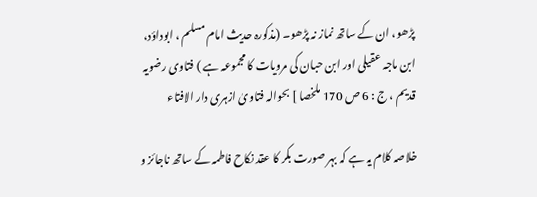پڑھو، ان کے ساتھ نماز نہ پڑھو۔ (مذکورہ حدیث امام مسلم ، ابوداؤد، ابن ماجہ عقیلی اور ابن حبان کی مرویات کا مجموعہ ہے ) فتاوی رضویہ قدیم ، ج : 6 ص 170 ملخصا ] بحوالہ فتاویٰ ازہری دار الافتاء

خلاصہ کلام یہ ہے کہ بہر صورت بکر کا عقد نکاح فاطمہ کے ساتھ ناجائز و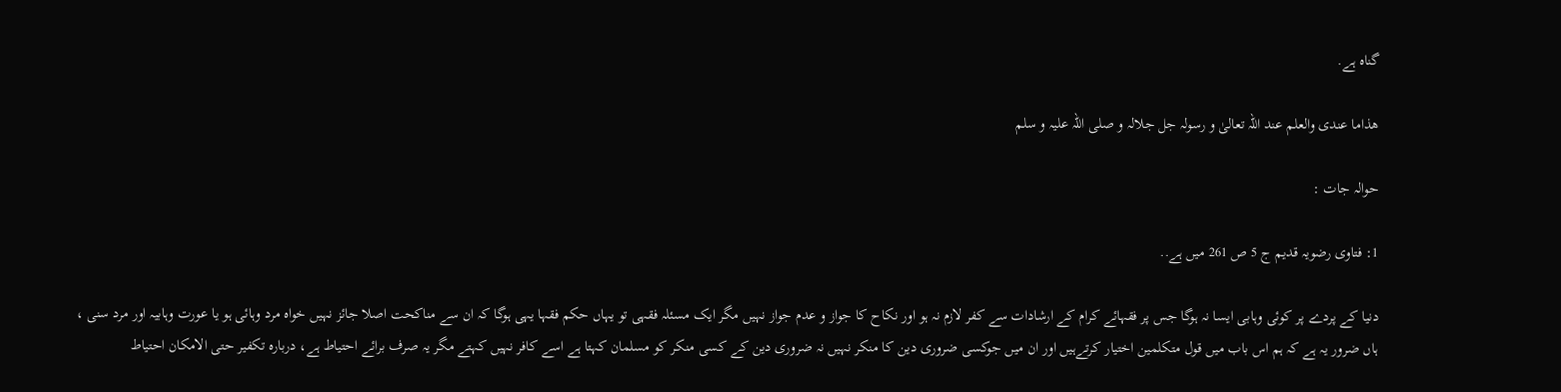گناہ ہے.

ھذاما عندی والعلم عند اللہ تعالیٰ و رسولہ جل جلالہ و صلی اللہ علیہ و سلم

حوالہ جات :

1: فتاوی رضویہ قدیم ج 5 ص 261 میں ہے..

دنیا کے پردے پر کوئی وہابی ایسا نہ ہوگا جس پر فقہائے کرام کے ارشادات سے کفر لازم نہ ہو اور نکاح کا جواز و عدم جواز نہیں مگر ایک مسئلہ فقہی تو یہاں حکم فقہا یہی ہوگا کہ ان سے مناکحت اصلا جائز نہیں خواہ مرد وہائی ہو یا عورت وہابیہ اور مرد سنی ، ہاں ضرور یہ ہے کہ ہم اس باب میں قول متکلمین اختیار کرتےہیں اور ان میں جوکسی ضروری دین کا منکر نہیں نہ ضروری دین کے کسی منکر کو مسلمان کہتا ہے اسے کافر نہیں کہتے مگر یہ صرف برائے احتیاط ہے، دربارہ تکفیر حتی الامکان احتیاط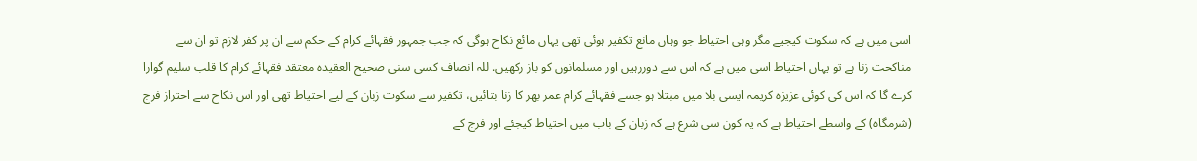اسی میں ہے کہ سکوت کیجیے مگر وہی احتیاط جو وہاں مانع تکفیر ہوئی تھی یہاں مائع نکاح ہوگی کہ جب جمہور فقہائے کرام کے حکم سے ان پر کفر لازم تو ان سے مناکحت زنا ہے تو یہاں احتیاط اسی میں ہے کہ اس سے دوررہیں اور مسلمانوں کو باز رکھیں. للہ انصاف کسی سنی صحیح العقیدہ معتقد فقہائے کرام کا قلب سلیم گوارا کرے گا کہ اس کی کوئی عزیزه کریمہ ایسی بلا میں مبتلا ہو جسے فقہائے کرام عمر بھر کا زنا بتائیں، تکفیر سے سکوت زبان کے لیے احتیاط تھی اور اس نکاح سے احتراز فرج (شرمگاہ) کے واسطے احتیاط ہے کہ یہ کون سی شرع ہے کہ زبان کے باب میں احتیاط کیجئے اور فرج کے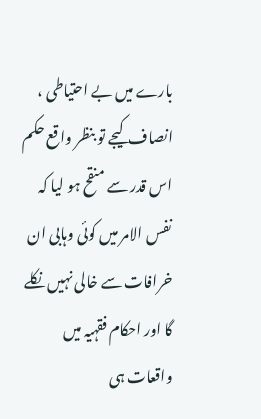بارے میں بے احتیاطی ، انصاف کیجے تو بنظر واقع حکم اس قدر سے منقح ہو لیا کہ نفس الامر میں کوئی وہابی ان خرافات سے خالی نہیں نکلے گا اور احکام فقہیہ میں واقعات ہی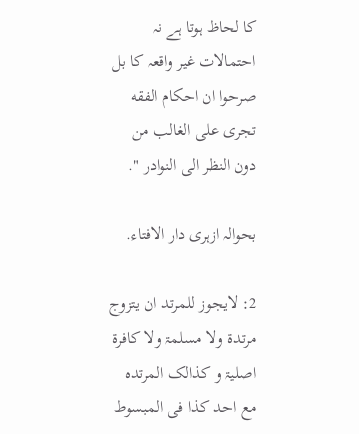کا لحاظ ہوتا ہے نہ احتمالات غیر واقعہ کا بل صرحوا ان احكام الفقه تجرى على الغالب من دون النظر الى النوادر ".

بحوالہ ازہری دار الافتاء.

2: لايجوز للمرتد ان یتزوج مرتدۃ ولا مسلمۃ ولا کافرۃ اصلیۃ و کذالک المرتدہ مع احد کذا فی المبسوط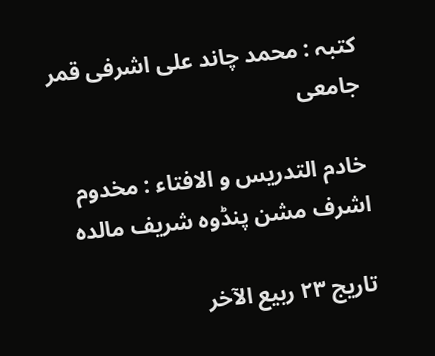کتبہ : محمد چاند علی اشرفی قمر جامعی

خادم التدريس و الافتاء : مخدوم اشرف مشن پنڈوہ شریف مالدہ

تاریج ٢٣ ربیع الآخر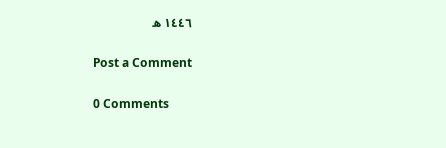١٤٤٦ ھ

Post a Comment

0 Comments